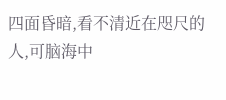四面昏暗,看不清近在咫尺的人,可脑海中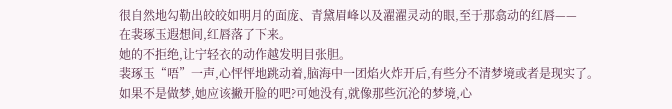很自然地勾勒出皎皎如明月的面庞、青黛眉峰以及濯濯灵动的眼,至于那翕动的红唇——
在裴琢玉遐想间,红唇落了下来。
她的不拒绝,让宁轻衣的动作越发明目张胆。
裴琢玉“唔”一声,心怦怦地跳动着,脑海中一团焰火炸开后,有些分不清梦境或者是现实了。
如果不是做梦,她应该撇开脸的吧?可她没有,就像那些沉沦的梦境,心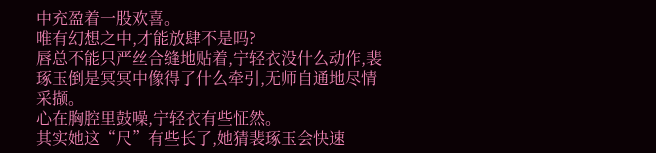中充盈着一股欢喜。
唯有幻想之中,才能放肆不是吗?
唇总不能只严丝合缝地贴着,宁轻衣没什么动作,裴琢玉倒是冥冥中像得了什么牵引,无师自通地尽情采撷。
心在胸腔里鼓噪,宁轻衣有些怔然。
其实她这“尺”有些长了,她猜裴琢玉会快速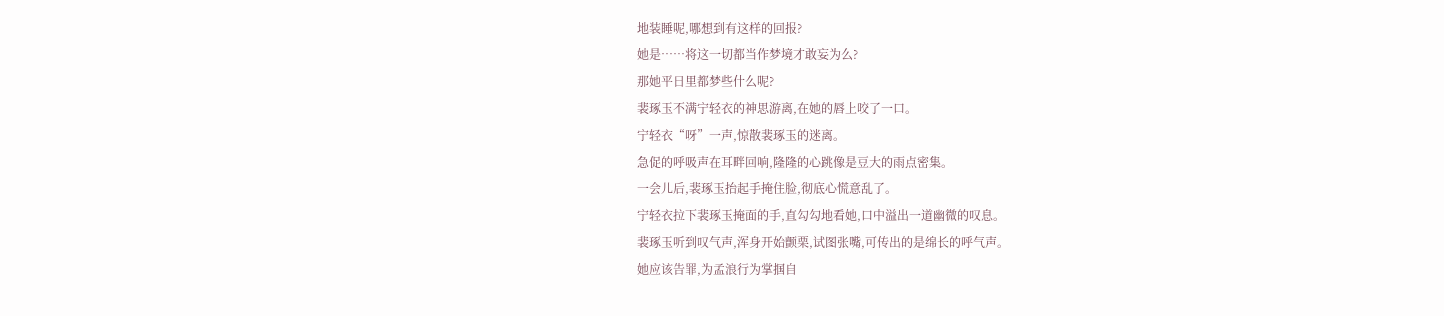地装睡呢,哪想到有这样的回报?
她是……将这一切都当作梦境才敢妄为么?
那她平日里都梦些什么呢?
裴琢玉不满宁轻衣的神思游离,在她的唇上咬了一口。
宁轻衣“呀”一声,惊散裴琢玉的迷离。
急促的呼吸声在耳畔回响,隆隆的心跳像是豆大的雨点密集。
一会儿后,裴琢玉抬起手掩住脸,彻底心慌意乱了。
宁轻衣拉下裴琢玉掩面的手,直勾勾地看她,口中溢出一道幽微的叹息。
裴琢玉听到叹气声,浑身开始颤栗,试图张嘴,可传出的是绵长的呼气声。
她应该告罪,为孟浪行为掌掴自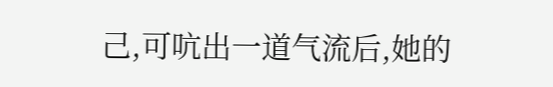己,可吭出一道气流后,她的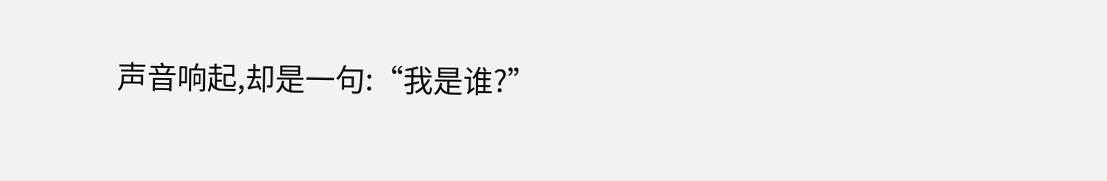声音响起,却是一句:“我是谁?”